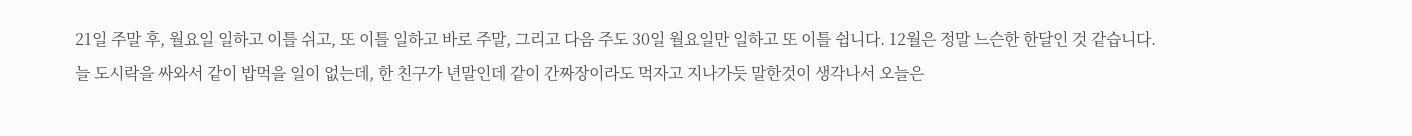21일 주말 후, 월요일 일하고 이틀 쉬고, 또 이틀 일하고 바로 주말, 그리고 다음 주도 30일 월요일만 일하고 또 이틀 쉽니다. 12월은 정말 느슨한 한달인 것 같습니다.
늘 도시락을 싸와서 같이 밥먹을 일이 없는데, 한 친구가 년말인데 같이 간짜장이라도 먹자고 지나가듯 말한것이 생각나서 오늘은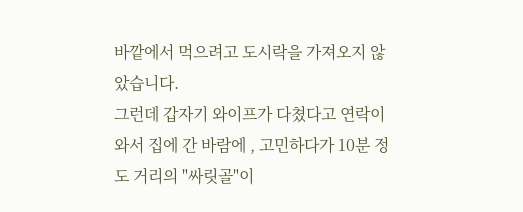바깥에서 먹으려고 도시락을 가져오지 않았습니다.
그런데 갑자기 와이프가 다쳤다고 연락이와서 집에 간 바람에 , 고민하다가 10분 정도 거리의 "싸릿골"이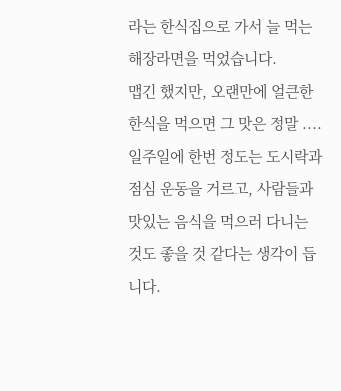라는 한식집으로 가서 늘 먹는 해장라면을 먹었습니다.
맵긴 했지만, 오랜만에 얼큰한 한식을 먹으면 그 맛은 정말 .... 일주일에 한번 정도는 도시락과 점심 운동을 거르고, 사람들과 맛있는 음식을 먹으러 다니는 것도 좋을 것 같다는 생각이 듭니다.